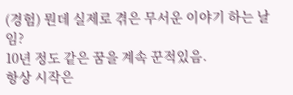(경험) 뭔데 실제로 겪은 무서운 이야기 하는 날임?
10년 정도 같은 꿈을 계속 꾼적있음.
항상 시작은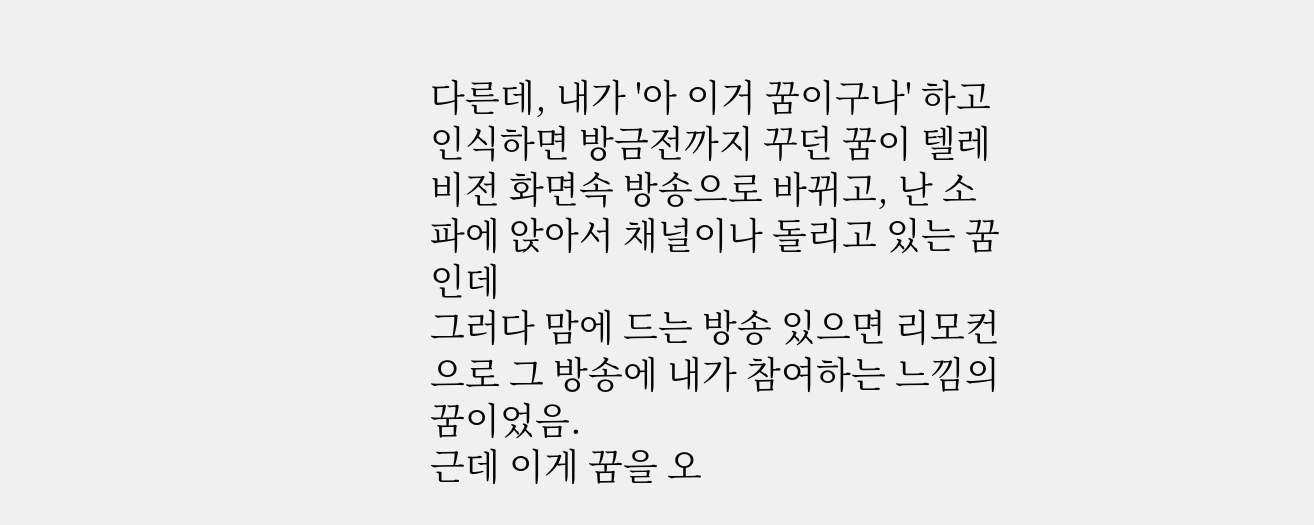다른데, 내가 '아 이거 꿈이구나' 하고 인식하면 방금전까지 꾸던 꿈이 텔레비전 화면속 방송으로 바뀌고, 난 소파에 앉아서 채널이나 돌리고 있는 꿈인데
그러다 맘에 드는 방송 있으면 리모컨으로 그 방송에 내가 참여하는 느낌의 꿈이었음.
근데 이게 꿈을 오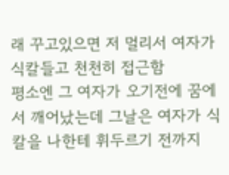래 꾸고있으면 저 멀리서 여자가 식칼들고 천천히 접근함
평소엔 그 여자가 오기전에 꿈에서 깨어났는데 그날은 여자가 식칼을 나한테 휘두르기 전까지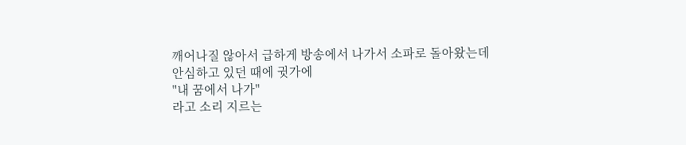깨어나질 않아서 급하게 방송에서 나가서 소파로 돌아왔는데
안심하고 있던 때에 귓가에
"내 꿈에서 나가"
라고 소리 지르는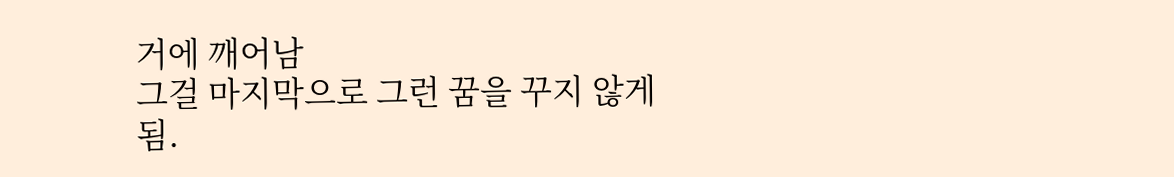거에 깨어남
그걸 마지막으로 그런 꿈을 꾸지 않게 됨.